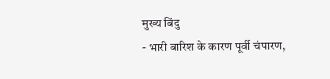मुख्य बिंदु
- भारी बारिश के कारण पूर्वी चंपारण,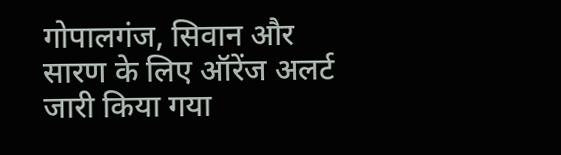गोपालगंज, सिवान और सारण के लिए ऑरेंज अलर्ट जारी किया गया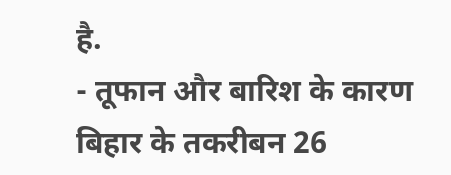है.
- तूफान और बारिश के कारण बिहार के तकरीबन 26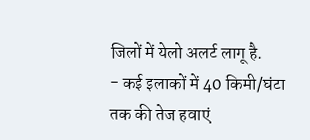जिलों में येलो अलर्ट लागू है.
- कई इलाकों में 40 किमी/घंटा तक की तेज हवाएं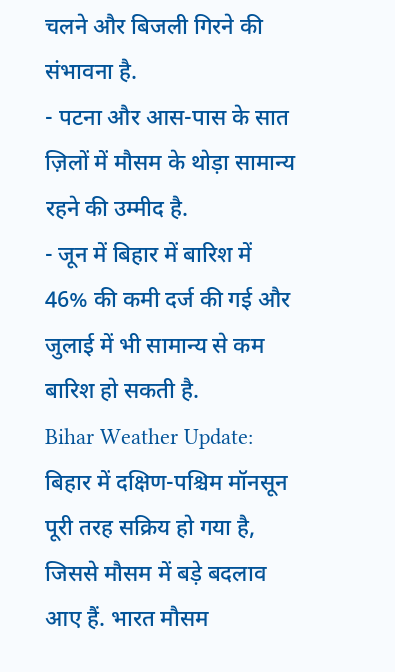चलने और बिजली गिरने की संभावना है.
- पटना और आस-पास के सात ज़िलों में मौसम के थोड़ा सामान्य रहने की उम्मीद है.
- जून में बिहार में बारिश में 46% की कमी दर्ज की गई और जुलाई में भी सामान्य से कम बारिश हो सकती है.
Bihar Weather Update: बिहार में दक्षिण-पश्चिम मॉनसून पूरी तरह सक्रिय हो गया है, जिससे मौसम में बड़े बदलाव आए हैं. भारत मौसम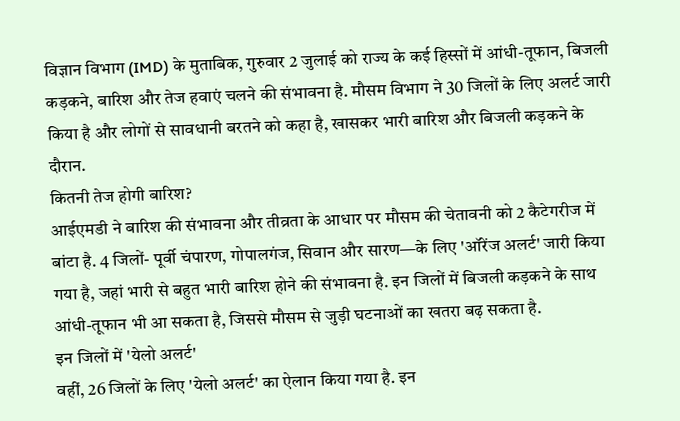विज्ञान विभाग (IMD) के मुताबिक, गुरुवार 2 जुलाई को राज्य के कई हिस्सों में आंधी-तूफान, बिजली कड़कने, बारिश और तेज हवाएं चलने की संभावना है. मौसम विभाग ने 30 जिलों के लिए अलर्ट जारी किया है और लोगों से सावधानी बरतने को कहा है, खासकर भारी बारिश और बिजली कड़कने के दौरान.
कितनी तेज होगी बारिश?
आईएमडी ने बारिश की संभावना और तीव्रता के आधार पर मौसम की चेतावनी को 2 कैटेगरीज में बांटा है. 4 जिलों- पूर्वी चंपारण, गोपालगंज, सिवान और सारण—के लिए 'ऑरेंज अलर्ट' जारी किया गया है, जहां भारी से बहुत भारी बारिश होने की संभावना है. इन जिलों में बिजली कड़कने के साथ आंधी-तूफान भी आ सकता है, जिससे मौसम से जुड़ी घटनाओं का खतरा बढ़ सकता है.
इन जिलों में 'येलो अलर्ट'
वहीं, 26 जिलों के लिए 'येलो अलर्ट' का ऐलान किया गया है. इन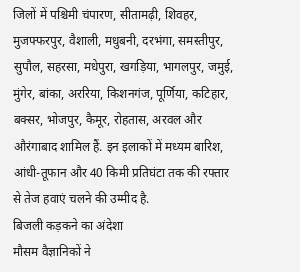जिलों में पश्चिमी चंपारण, सीतामढ़ी, शिवहर, मुजफ्फरपुर, वैशाली, मधुबनी, दरभंगा, समस्तीपुर, सुपौल, सहरसा, मधेपुरा, खगड़िया, भागलपुर, जमुई, मुंगेर, बांका, अररिया, किशनगंज, पूर्णिया, कटिहार, बक्सर, भोजपुर, कैमूर, रोहतास, अरवल और औरंगाबाद शामिल हैं. इन इलाकों में मध्यम बारिश, आंधी-तूफान और 40 किमी प्रतिघंटा तक की रफ्तार से तेज हवाएं चलने की उम्मीद है.
बिजली कड़कने का अंदेशा
मौसम वैज्ञानिकों ने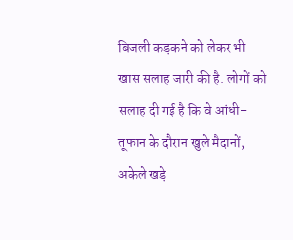बिजली कड़कने को लेकर भी खास सलाह जारी की है. लोगों को सलाह दी गई है कि वे आंधी-तूफान के दौरान खुले मैदानों, अकेले खड़े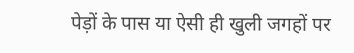पेड़ों के पास या ऐसी ही खुली जगहों पर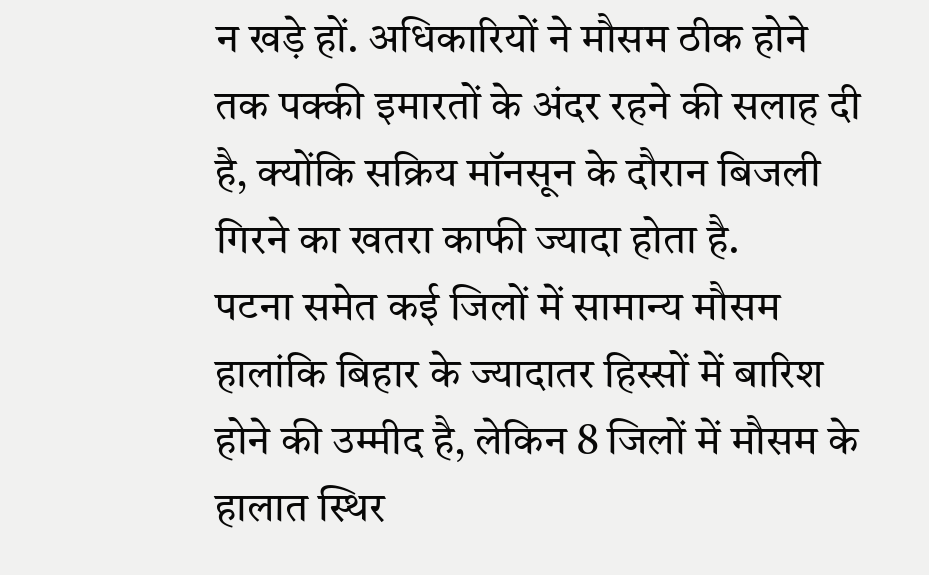न खड़े हों. अधिकारियों ने मौसम ठीक होने तक पक्की इमारतों के अंदर रहने की सलाह दी है, क्योंकि सक्रिय मॉनसून के दौरान बिजली गिरने का खतरा काफी ज्यादा होता है.
पटना समेत कई जिलों में सामान्य मौसम
हालांकि बिहार के ज्यादातर हिस्सों में बारिश होने की उम्मीद है, लेकिन 8 जिलों में मौसम के हालात स्थिर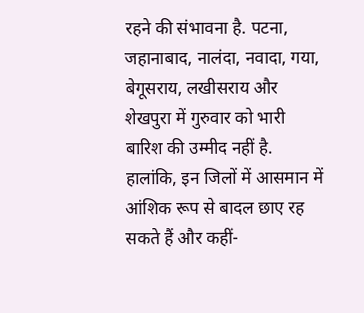रहने की संभावना है. पटना, जहानाबाद, नालंदा, नवादा, गया, बेगूसराय, लखीसराय और शेखपुरा में गुरुवार को भारी बारिश की उम्मीद नहीं है. हालांकि, इन जिलों में आसमान में आंशिक रूप से बादल छाए रह सकते हैं और कहीं-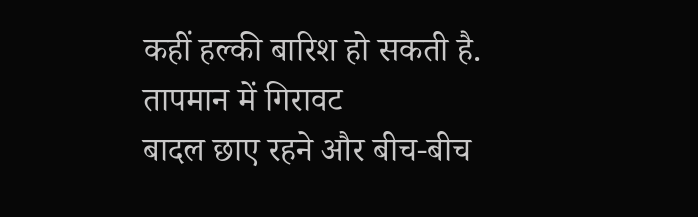कहीं हल्की बारिश हो सकती है.
तापमान में गिरावट
बादल छाए रहने और बीच-बीच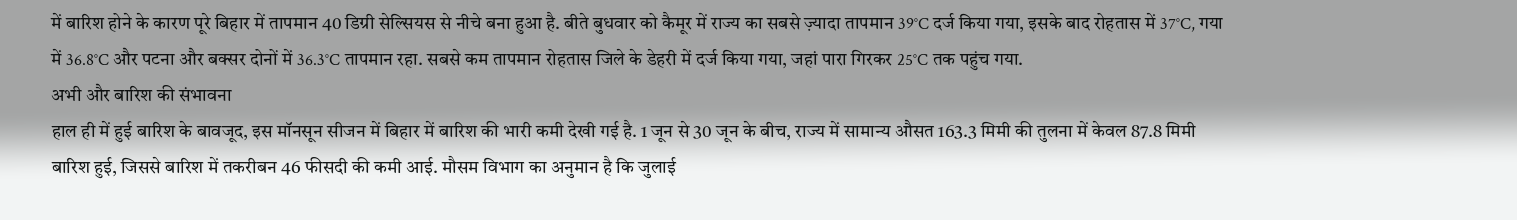में बारिश होने के कारण पूरे बिहार में तापमान 40 डिग्री सेल्सियस से नीचे बना हुआ है. बीते बुधवार को कैमूर में राज्य का सबसे ज़्यादा तापमान 39°C दर्ज किया गया, इसके बाद रोहतास में 37°C, गया में 36.8°C और पटना और बक्सर दोनों में 36.3°C तापमान रहा. सबसे कम तापमान रोहतास जिले के डेहरी में दर्ज किया गया, जहां पारा गिरकर 25°C तक पहुंच गया.
अभी और बारिश की संभावना
हाल ही में हुई बारिश के बावजूद, इस मॉनसून सीजन में बिहार में बारिश की भारी कमी देखी गई है. 1 जून से 30 जून के बीच, राज्य में सामान्य औसत 163.3 मिमी की तुलना में केवल 87.8 मिमी बारिश हुई, जिससे बारिश में तकरीबन 46 फीसदी की कमी आई. मौसम विभाग का अनुमान है कि जुलाई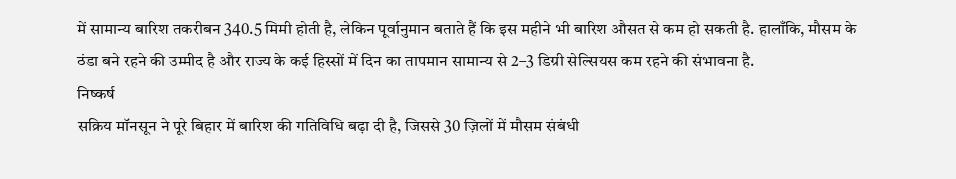में सामान्य बारिश तकरीबन 340.5 मिमी होती है, लेकिन पूर्वानुमान बताते हैं कि इस महीने भी बारिश औसत से कम हो सकती है. हालाँकि, मौसम के ठंडा बने रहने की उम्मीद है और राज्य के कई हिस्सों में दिन का तापमान सामान्य से 2–3 डिग्री सेल्सियस कम रहने की संभावना है.
निष्कर्ष
सक्रिय मॉनसून ने पूरे बिहार में बारिश की गतिविधि बढ़ा दी है, जिससे 30 ज़िलों में मौसम संबंधी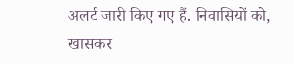अलर्ट जारी किए गए हैं. निवासियों को, खासकर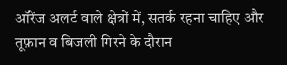ऑरेंज अलर्ट वाले क्षेत्रों में, सतर्क रहना चाहिए और तूफ़ान व बिजली गिरने के दौरान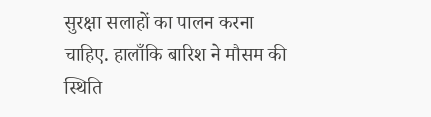सुरक्षा सलाहों का पालन करना चाहिए. हालाँकि बारिश ने मौसम की स्थिति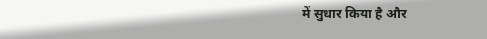में सुधार किया है और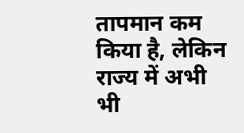तापमान कम किया है, लेकिन राज्य में अभी भी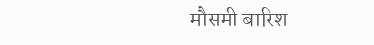मौसमी बारिश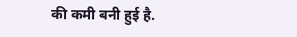की कमी बनी हुई है.